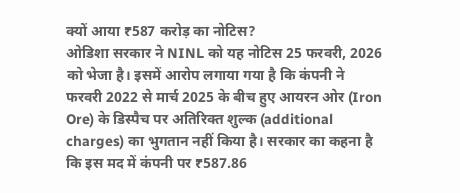क्यों आया ₹587 करोड़ का नोटिस?
ओडिशा सरकार ने NINL को यह नोटिस 25 फरवरी, 2026 को भेजा है। इसमें आरोप लगाया गया है कि कंपनी ने फरवरी 2022 से मार्च 2025 के बीच हुए आयरन ओर (Iron Ore) के डिस्पैच पर अतिरिक्त शुल्क (additional charges) का भुगतान नहीं किया है। सरकार का कहना है कि इस मद में कंपनी पर ₹587.86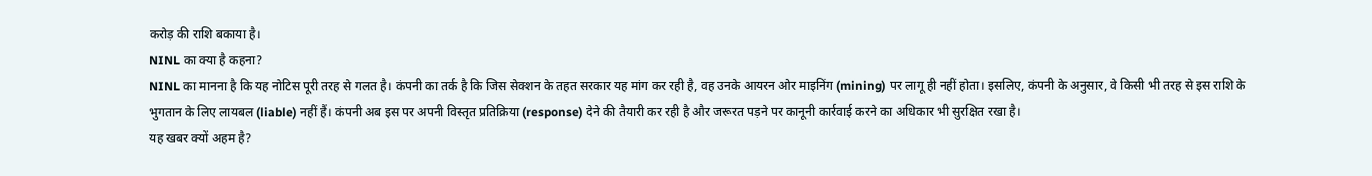करोड़ की राशि बकाया है।
NINL का क्या है कहना?
NINL का मानना है कि यह नोटिस पूरी तरह से गलत है। कंपनी का तर्क है कि जिस सेक्शन के तहत सरकार यह मांग कर रही है, वह उनके आयरन ओर माइनिंग (mining) पर लागू ही नहीं होता। इसलिए, कंपनी के अनुसार, वे किसी भी तरह से इस राशि के भुगतान के लिए लायबल (liable) नहीं हैं। कंपनी अब इस पर अपनी विस्तृत प्रतिक्रिया (response) देने की तैयारी कर रही है और जरूरत पड़ने पर कानूनी कार्रवाई करने का अधिकार भी सुरक्षित रखा है।
यह खबर क्यों अहम है?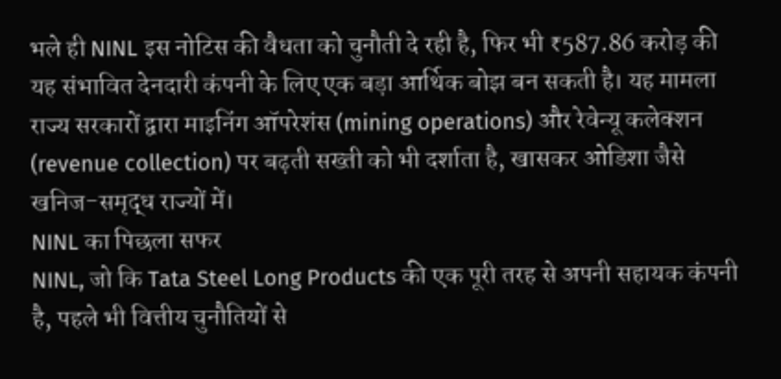भले ही NINL इस नोटिस की वैधता को चुनौती दे रही है, फिर भी ₹587.86 करोड़ की यह संभावित देनदारी कंपनी के लिए एक बड़ा आर्थिक बोझ बन सकती है। यह मामला राज्य सरकारों द्वारा माइनिंग ऑपरेशंस (mining operations) और रेवेन्यू कलेक्शन (revenue collection) पर बढ़ती सख्ती को भी दर्शाता है, खासकर ओडिशा जैसे खनिज-समृद्ध राज्यों में।
NINL का पिछला सफर
NINL, जो कि Tata Steel Long Products की एक पूरी तरह से अपनी सहायक कंपनी है, पहले भी वित्तीय चुनौतियों से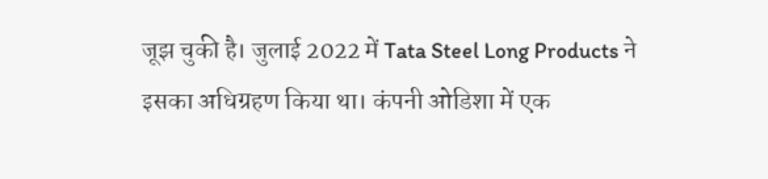जूझ चुकी है। जुलाई 2022 में Tata Steel Long Products ने इसका अधिग्रहण किया था। कंपनी ओडिशा में एक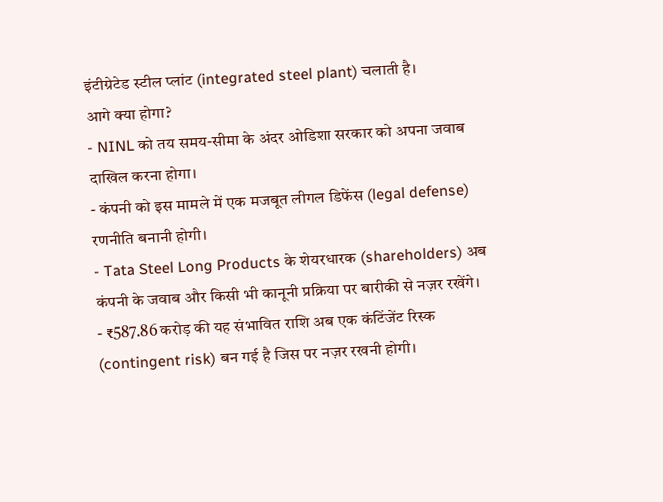इंटीग्रेटेड स्टील प्लांट (integrated steel plant) चलाती है।
आगे क्या होगा?
- NINL को तय समय-सीमा के अंदर ओडिशा सरकार को अपना जवाब दाखिल करना होगा।
- कंपनी को इस मामले में एक मजबूत लीगल डिफेंस (legal defense) रणनीति बनानी होगी।
- Tata Steel Long Products के शेयरधारक (shareholders) अब कंपनी के जवाब और किसी भी कानूनी प्रक्रिया पर बारीकी से नज़र रखेंगे।
- ₹587.86 करोड़ की यह संभावित राशि अब एक कंटिंजेंट रिस्क (contingent risk) बन गई है जिस पर नज़र रखनी होगी।